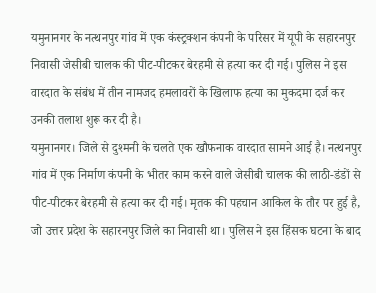यमुनानगर के नत्थनपुर गांव में एक कंस्ट्रक्शन कंपनी के परिसर में यूपी के सहारनपुर निवासी जेसीबी चालक की पीट-पीटकर बेरहमी से हत्या कर दी गई। पुलिस ने इस वारदात के संबंध में तीन नामजद हमलावरों के खिलाफ हत्या का मुकदमा दर्ज कर उनकी तलाश शुरू कर दी है।
यमुनानगर। जिले से दुश्मनी के चलते एक खौफनाक वारदात सामने आई है। नत्थनपुर गांव में एक निर्माण कंपनी के भीतर काम करने वाले जेसीबी चालक की लाठी-डंडों से पीट-पीटकर बेरहमी से हत्या कर दी गई। मृतक की पहचान आकिल के तौर पर हुई है, जो उत्तर प्रदेश के सहारनपुर जिले का निवासी था। पुलिस ने इस हिंसक घटना के बाद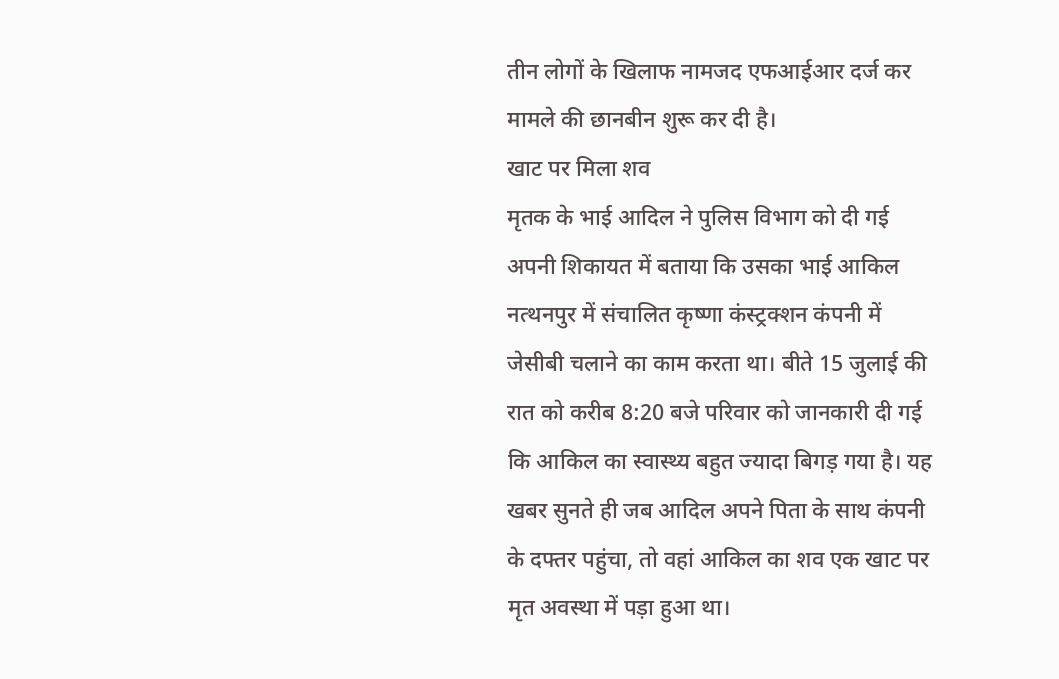तीन लोगों के खिलाफ नामजद एफआईआर दर्ज कर मामले की छानबीन शुरू कर दी है।
खाट पर मिला शव
मृतक के भाई आदिल ने पुलिस विभाग को दी गई अपनी शिकायत में बताया कि उसका भाई आकिल नत्थनपुर में संचालित कृष्णा कंस्ट्रक्शन कंपनी में जेसीबी चलाने का काम करता था। बीते 15 जुलाई की रात को करीब 8:20 बजे परिवार को जानकारी दी गई कि आकिल का स्वास्थ्य बहुत ज्यादा बिगड़ गया है। यह खबर सुनते ही जब आदिल अपने पिता के साथ कंपनी के दफ्तर पहुंचा, तो वहां आकिल का शव एक खाट पर मृत अवस्था में पड़ा हुआ था।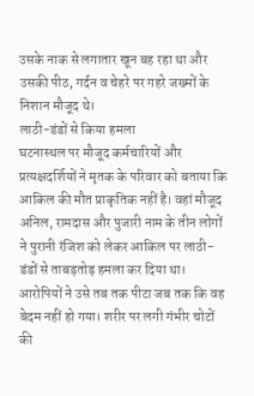उसके नाक से लगातार खून बह रहा था और उसकी पीठ, गर्दन व चेहरे पर गहरे जख्मों के निशान मौजूद थे।
लाठी-डंडों से किया हमला
घटनास्थल पर मौजूद कर्मचारियों और प्रत्यक्षदर्शियों ने मृतक के परिवार को बताया कि आकिल की मौत प्राकृतिक नहीं है। वहां मौजूद अनिल, रामदास और पुजारी नाम के तीन लोगों ने पुरानी रंजिश को लेकर आकिल पर लाठी-डंडों से ताबड़तोड़ हमला कर दिया था। आरोपियों ने उसे तब तक पीटा जब तक कि वह बेदम नहीं हो गया। शरीर पर लगी गंभीर चोटों की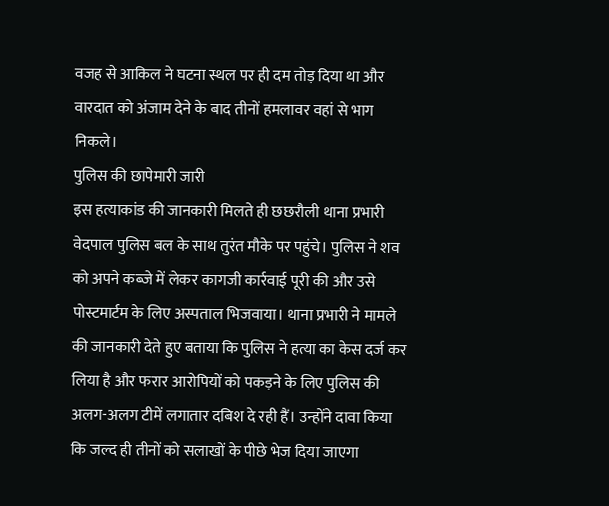वजह से आकिल ने घटना स्थल पर ही दम तोड़ दिया था और वारदात को अंजाम देने के बाद तीनों हमलावर वहां से भाग निकले।
पुलिस की छापेमारी जारी
इस हत्याकांड की जानकारी मिलते ही छछरौली थाना प्रभारी वेदपाल पुलिस बल के साथ तुरंत मौके पर पहुंचे। पुलिस ने शव को अपने कब्जे में लेकर कागजी कार्रवाई पूरी की और उसे पोस्टमार्टम के लिए अस्पताल भिजवाया। थाना प्रभारी ने मामले की जानकारी देते हुए बताया कि पुलिस ने हत्या का केस दर्ज कर लिया है और फरार आरोपियों को पकड़ने के लिए पुलिस की अलग-अलग टीमें लगातार दबिश दे रही हैं। उन्होंने दावा किया कि जल्द ही तीनों को सलाखों के पीछे भेज दिया जाएगा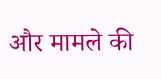और मामले की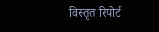विस्तृत रिपोर्ट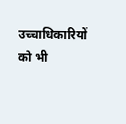उच्चाधिकारियों को भी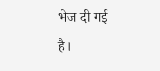भेज दी गई है।